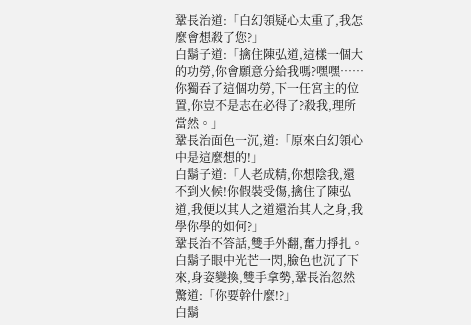鞏長治道:「白幻領疑心太重了,我怎麼會想殺了您?」
白鬍子道:「擒住陳弘道,這樣一個大的功勞,你會願意分給我嗎?嘿嘿……你獨吞了這個功勞,下一任宮主的位置,你豈不是志在必得了?殺我,理所當然。」
鞏長治面色一沉,道:「原來白幻領心中是這麼想的!」
白鬍子道:「人老成精,你想陰我,還不到火候!你假裝受傷,擒住了陳弘道,我便以其人之道還治其人之身,我學你學的如何?」
鞏長治不答話,雙手外翻,奮力掙扎。
白鬍子眼中光芒一閃,臉色也沉了下來,身姿變換,雙手拿勢,鞏長治忽然驚道:「你要幹什麼!?」
白鬍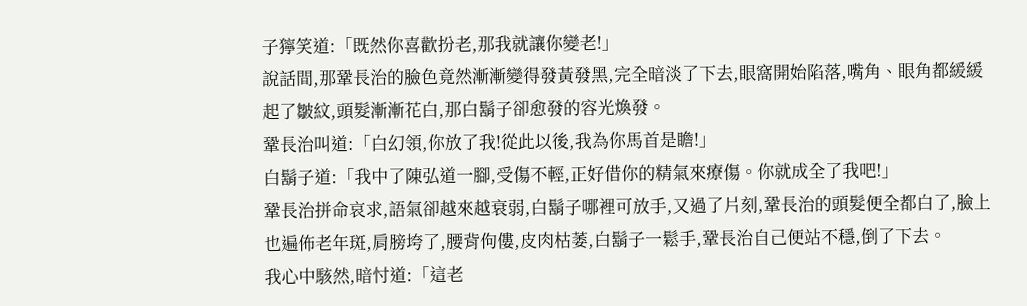子獰笑道:「既然你喜歡扮老,那我就讓你變老!」
說話間,那鞏長治的臉色竟然漸漸變得發黃發黑,完全暗淡了下去,眼窩開始陷落,嘴角、眼角都緩緩起了皺紋,頭髮漸漸花白,那白鬍子卻愈發的容光煥發。
鞏長治叫道:「白幻領,你放了我!從此以後,我為你馬首是瞻!」
白鬍子道:「我中了陳弘道一腳,受傷不輕,正好借你的精氣來療傷。你就成全了我吧!」
鞏長治拼命哀求,語氣卻越來越衰弱,白鬍子哪裡可放手,又過了片刻,鞏長治的頭髮便全都白了,臉上也遍佈老年斑,肩膀垮了,腰背佝僂,皮肉枯萎,白鬍子一鬆手,鞏長治自己便站不穩,倒了下去。
我心中駭然,暗忖道:「這老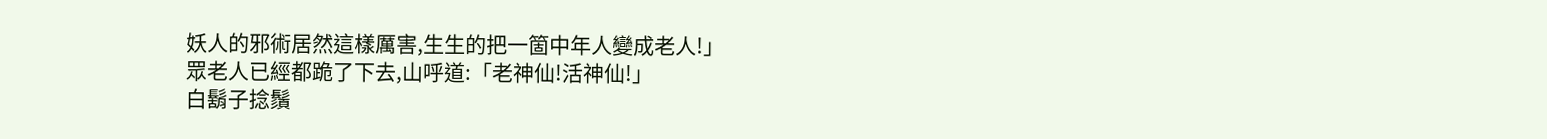妖人的邪術居然這樣厲害,生生的把一箇中年人變成老人!」
眾老人已經都跪了下去,山呼道:「老神仙!活神仙!」
白鬍子捻鬚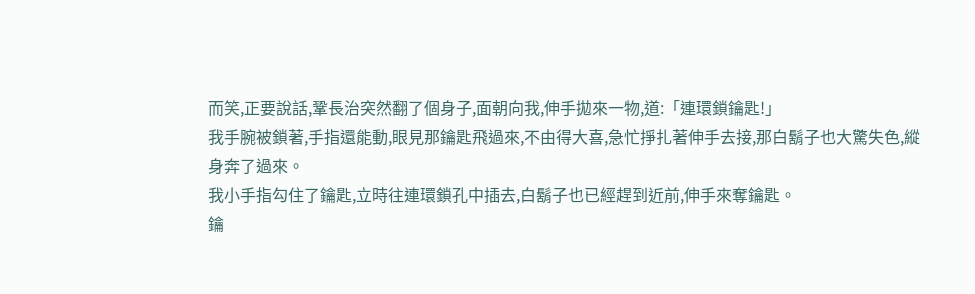而笑,正要說話,鞏長治突然翻了個身子,面朝向我,伸手拋來一物,道:「連環鎖鑰匙!」
我手腕被鎖著,手指還能動,眼見那鑰匙飛過來,不由得大喜,急忙掙扎著伸手去接,那白鬍子也大驚失色,縱身奔了過來。
我小手指勾住了鑰匙,立時往連環鎖孔中插去,白鬍子也已經趕到近前,伸手來奪鑰匙。
鑰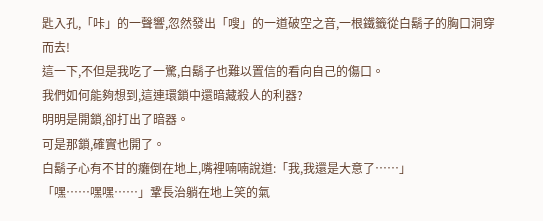匙入孔,「咔」的一聲響,忽然發出「嗖」的一道破空之音,一根鐵籤從白鬍子的胸口洞穿而去!
這一下,不但是我吃了一驚,白鬍子也難以置信的看向自己的傷口。
我們如何能夠想到,這連環鎖中還暗藏殺人的利器?
明明是開鎖,卻打出了暗器。
可是那鎖,確實也開了。
白鬍子心有不甘的癱倒在地上,嘴裡喃喃說道:「我,我還是大意了……」
「嘿……嘿嘿……」鞏長治躺在地上笑的氣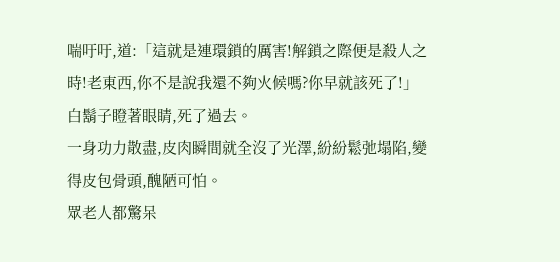喘吁吁,道:「這就是連環鎖的厲害!解鎖之際便是殺人之時!老東西,你不是說我還不夠火候嗎?你早就該死了!」
白鬍子瞪著眼睛,死了過去。
一身功力散盡,皮肉瞬間就全沒了光澤,紛紛鬆弛塌陷,變得皮包骨頭,醜陋可怕。
眾老人都驚呆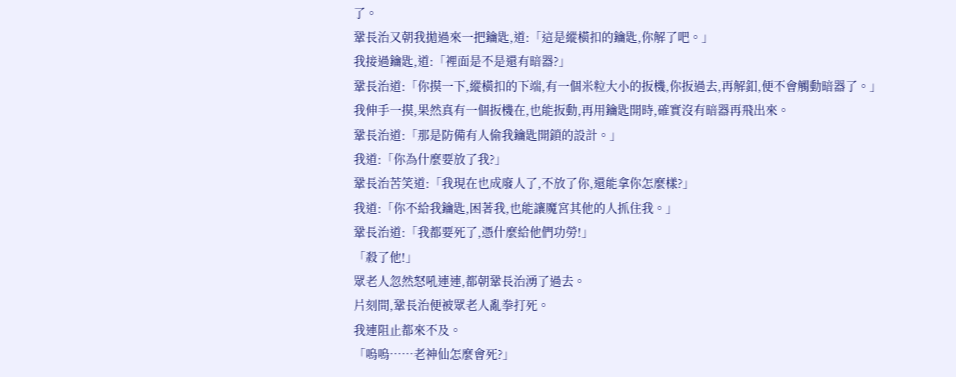了。
鞏長治又朝我拋過來一把鑰匙,道:「這是縱橫扣的鑰匙,你解了吧。」
我接過鑰匙,道:「裡面是不是還有暗器?」
鞏長治道:「你摸一下,縱橫扣的下端,有一個米粒大小的扳機,你扳過去,再解釦,便不會觸動暗器了。」
我伸手一摸,果然真有一個扳機在,也能扳動,再用鑰匙開時,確實沒有暗器再飛出來。
鞏長治道:「那是防備有人偷我鑰匙開鎖的設計。」
我道:「你為什麼要放了我?」
鞏長治苦笑道:「我現在也成廢人了,不放了你,還能拿你怎麼樣?」
我道:「你不給我鑰匙,困著我,也能讓魔宮其他的人抓住我。」
鞏長治道:「我都要死了,憑什麼給他們功勞!」
「殺了他!」
眾老人忽然怒吼連連,都朝鞏長治湧了過去。
片刻間,鞏長治便被眾老人亂拳打死。
我連阻止都來不及。
「嗚嗚……老神仙怎麼會死?」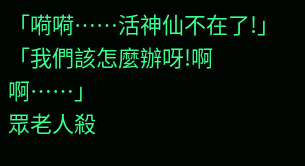「嗬嗬……活神仙不在了!」
「我們該怎麼辦呀!啊啊……」
眾老人殺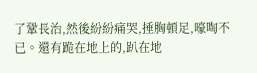了鞏長治,然後紛紛痛哭,捶胸頓足,嚎啕不已。還有跪在地上的,趴在地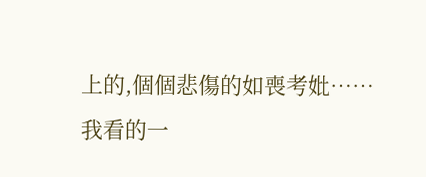上的,個個悲傷的如喪考妣……
我看的一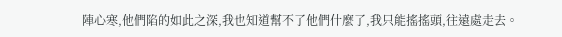陣心寒,他們陷的如此之深,我也知道幫不了他們什麼了,我只能搖搖頭,往遠處走去。